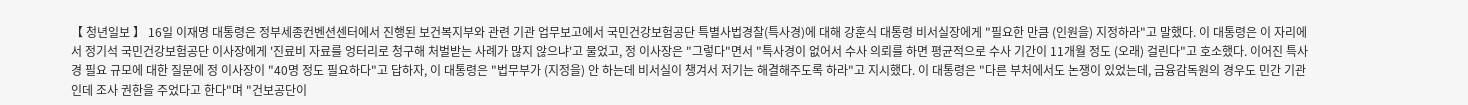【 청년일보 】 16일 이재명 대통령은 정부세종컨벤션센터에서 진행된 보건복지부와 관련 기관 업무보고에서 국민건강보험공단 특별사법경찰(특사경)에 대해 강훈식 대통령 비서실장에게 "필요한 만큼 (인원을) 지정하라"고 말했다. 이 대통령은 이 자리에서 정기석 국민건강보험공단 이사장에게 '진료비 자료를 엉터리로 청구해 처벌받는 사례가 많지 않으냐'고 물었고, 정 이사장은 "그렇다"면서 "특사경이 없어서 수사 의뢰를 하면 평균적으로 수사 기간이 11개월 정도 (오래) 걸린다"고 호소했다. 이어진 특사경 필요 규모에 대한 질문에 정 이사장이 "40명 정도 필요하다"고 답하자, 이 대통령은 "법무부가 (지정을) 안 하는데 비서실이 챙겨서 저기는 해결해주도록 하라"고 지시했다. 이 대통령은 "다른 부처에서도 논쟁이 있었는데, 금융감독원의 경우도 민간 기관인데 조사 권한을 주었다고 한다"며 "건보공단이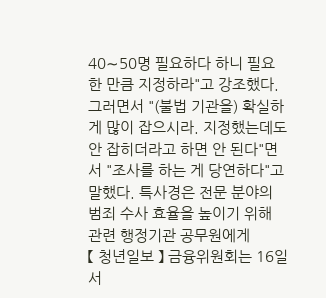40∼50명 필요하다 하니 필요한 만큼 지정하라"고 강조했다. 그러면서 "(불법 기관을) 확실하게 많이 잡으시라. 지정했는데도 안 잡히더라고 하면 안 된다"면서 "조사를 하는 게 당연하다"고 말했다. 특사경은 전문 분야의 범죄 수사 효율을 높이기 위해 관련 행정기관 공무원에게
【 청년일보 】 금융위원회는 16일 서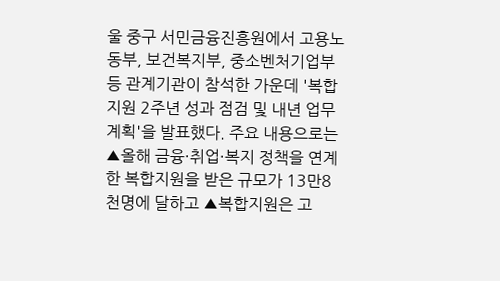울 중구 서민금융진흥원에서 고용노동부, 보건복지부, 중소벤처기업부 등 관계기관이 참석한 가운데 '복합지원 2주년 성과 점검 및 내년 업무 계획'을 발표했다. 주요 내용으로는 ▲올해 금융·취업·복지 정책을 연계한 복합지원을 받은 규모가 13만8천명에 달하고 ▲복합지원은 고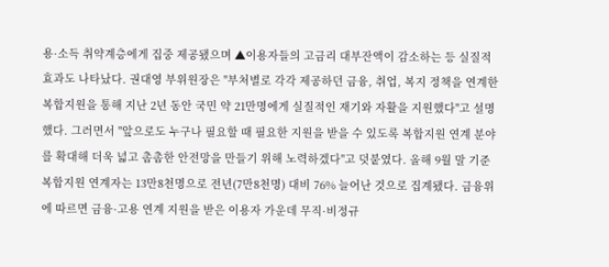용·소득 취약계층에게 집중 제공됐으며 ▲이용자들의 고금리 대부잔액이 감소하는 등 실질적 효과도 나타났다. 권대영 부위원장은 "부처별로 각각 제공하던 금융, 취업, 복지 정책을 연계한 복합지원을 통해 지난 2년 동안 국민 약 21만명에게 실질적인 재기와 자활을 지원했다"고 설명했다. 그러면서 "앞으로도 누구나 필요할 때 필요한 지원을 받을 수 있도록 복합지원 연계 분야를 확대해 더욱 넓고 촘촘한 안전망을 만들기 위해 노력하겠다"고 덧붙였다. 올해 9월 말 기준 복합지원 연계자는 13만8천명으로 전년(7만8천명) 대비 76% 늘어난 것으로 집계됐다. 금융위에 따르면 금융·고용 연계 지원을 받은 이용자 가운데 무직·비정규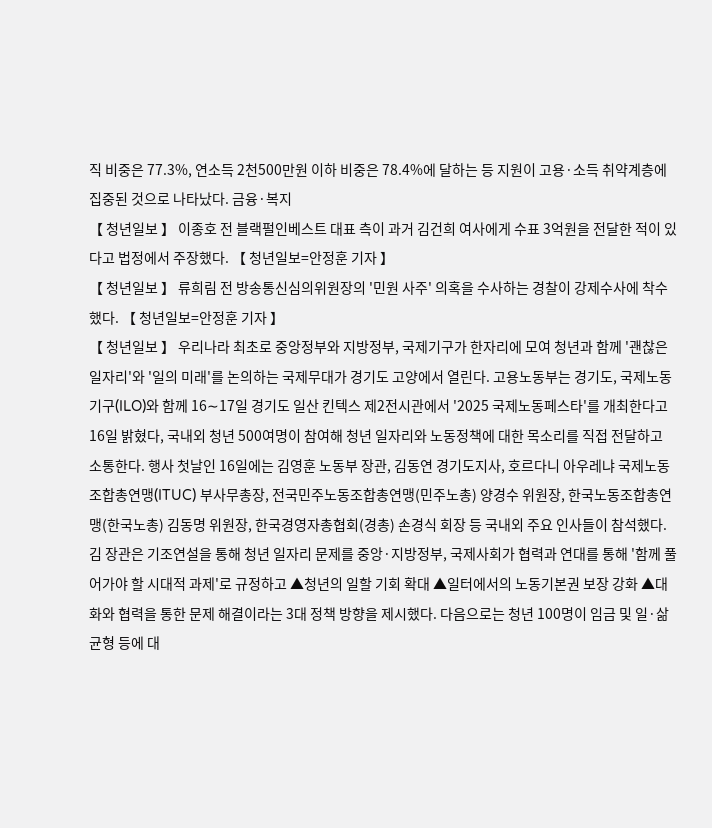직 비중은 77.3%, 연소득 2천500만원 이하 비중은 78.4%에 달하는 등 지원이 고용·소득 취약계층에 집중된 것으로 나타났다. 금융·복지
【 청년일보 】 이종호 전 블랙펄인베스트 대표 측이 과거 김건희 여사에게 수표 3억원을 전달한 적이 있다고 법정에서 주장했다. 【 청년일보=안정훈 기자 】
【 청년일보 】 류희림 전 방송통신심의위원장의 '민원 사주' 의혹을 수사하는 경찰이 강제수사에 착수했다. 【 청년일보=안정훈 기자 】
【 청년일보 】 우리나라 최초로 중앙정부와 지방정부, 국제기구가 한자리에 모여 청년과 함께 '괜찮은 일자리'와 '일의 미래'를 논의하는 국제무대가 경기도 고양에서 열린다. 고용노동부는 경기도, 국제노동기구(ILO)와 함께 16∼17일 경기도 일산 킨텍스 제2전시관에서 '2025 국제노동페스타'를 개최한다고 16일 밝혔다, 국내외 청년 500여명이 참여해 청년 일자리와 노동정책에 대한 목소리를 직접 전달하고 소통한다. 행사 첫날인 16일에는 김영훈 노동부 장관, 김동연 경기도지사, 호르다니 아우레냐 국제노동조합총연맹(ITUC) 부사무총장, 전국민주노동조합총연맹(민주노총) 양경수 위원장, 한국노동조합총연맹(한국노총) 김동명 위원장, 한국경영자총협회(경총) 손경식 회장 등 국내외 주요 인사들이 참석했다. 김 장관은 기조연설을 통해 청년 일자리 문제를 중앙·지방정부, 국제사회가 협력과 연대를 통해 '함께 풀어가야 할 시대적 과제'로 규정하고 ▲청년의 일할 기회 확대 ▲일터에서의 노동기본권 보장 강화 ▲대화와 협력을 통한 문제 해결이라는 3대 정책 방향을 제시했다. 다음으로는 청년 100명이 임금 및 일·삶 균형 등에 대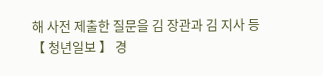해 사전 제출한 질문을 김 장관과 김 지사 등
【 청년일보 】 경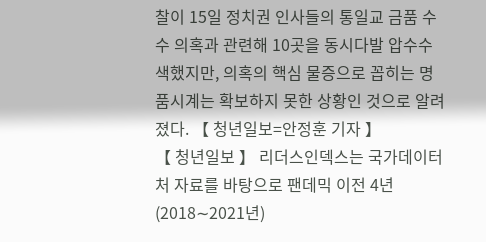찰이 15일 정치권 인사들의 통일교 금품 수수 의혹과 관련해 10곳을 동시다발 압수수색했지만, 의혹의 핵심 물증으로 꼽히는 명품시계는 확보하지 못한 상황인 것으로 알려졌다. 【 청년일보=안정훈 기자 】
【 청년일보 】 리더스인덱스는 국가데이터처 자료를 바탕으로 팬데믹 이전 4년(2018∼2021년)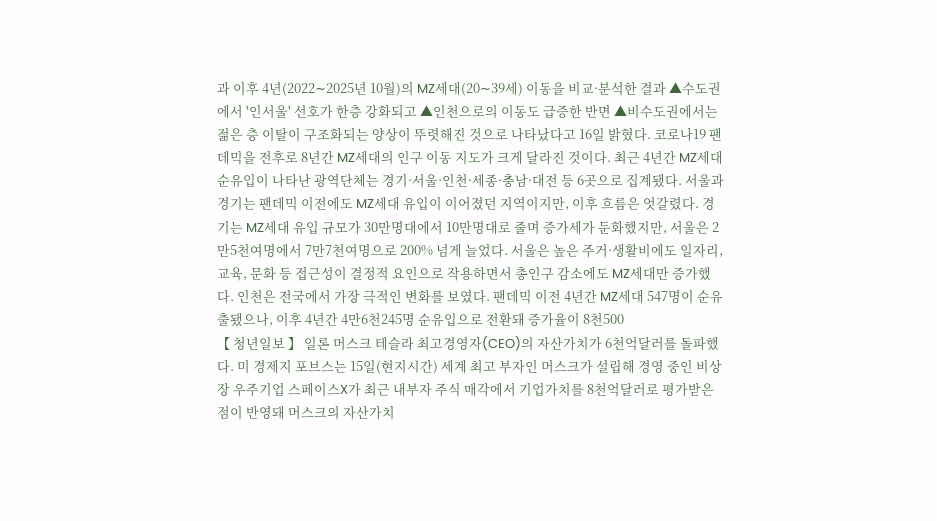과 이후 4년(2022∼2025년 10월)의 MZ세대(20∼39세) 이동을 비교·분석한 결과 ▲수도권에서 '인서울' 선호가 한층 강화되고 ▲인천으로의 이동도 급증한 반면 ▲비수도권에서는 젊은 층 이탈이 구조화되는 양상이 뚜렷해진 것으로 나타났다고 16일 밝혔다. 코로나19 팬데믹을 전후로 8년간 MZ세대의 인구 이동 지도가 크게 달라진 것이다. 최근 4년간 MZ세대 순유입이 나타난 광역단체는 경기·서울·인천·세종·충남·대전 등 6곳으로 집계됐다. 서울과 경기는 팬데믹 이전에도 MZ세대 유입이 이어졌던 지역이지만, 이후 흐름은 엇갈렸다. 경기는 MZ세대 유입 규모가 30만명대에서 10만명대로 줄며 증가세가 둔화했지만, 서울은 2만5천여명에서 7만7천여명으로 200% 넘게 늘었다. 서울은 높은 주거·생활비에도 일자리, 교육, 문화 등 접근성이 결정적 요인으로 작용하면서 총인구 감소에도 MZ세대만 증가했다. 인천은 전국에서 가장 극적인 변화를 보였다. 팬데믹 이전 4년간 MZ세대 547명이 순유출됐으나, 이후 4년간 4만6천245명 순유입으로 전환돼 증가율이 8천500
【 청년일보 】 일론 머스크 테슬라 최고경영자(CEO)의 자산가치가 6천억달러를 돌파했다. 미 경제지 포브스는 15일(현지시간) 세계 최고 부자인 머스크가 설립해 경영 중인 비상장 우주기업 스페이스X가 최근 내부자 주식 매각에서 기업가치를 8천억달러로 평가받은 점이 반영돼 머스크의 자산가치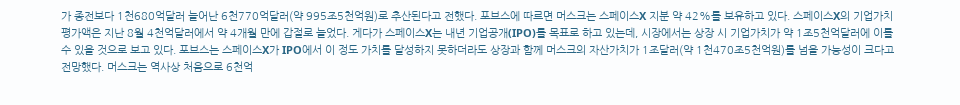가 종전보다 1천680억달러 늘어난 6천770억달러(약 995조5천억원)로 추산된다고 전했다. 포브스에 따르면 머스크는 스페이스X 지분 약 42%를 보유하고 있다. 스페이스X의 기업가치 평가액은 지난 8월 4천억달러에서 약 4개월 만에 갑절로 늘었다. 게다가 스페이스X는 내년 기업공개(IPO)를 목표로 하고 있는데, 시장에서는 상장 시 기업가치가 약 1조5천억달러에 이를 수 있을 것으로 보고 있다. 포브스는 스페이스X가 IPO에서 이 정도 가치를 달성하지 못하더라도 상장과 함께 머스크의 자산가치가 1조달러(약 1천470조5천억원)를 넘을 가능성이 크다고 전망했다. 머스크는 역사상 처음으로 6천억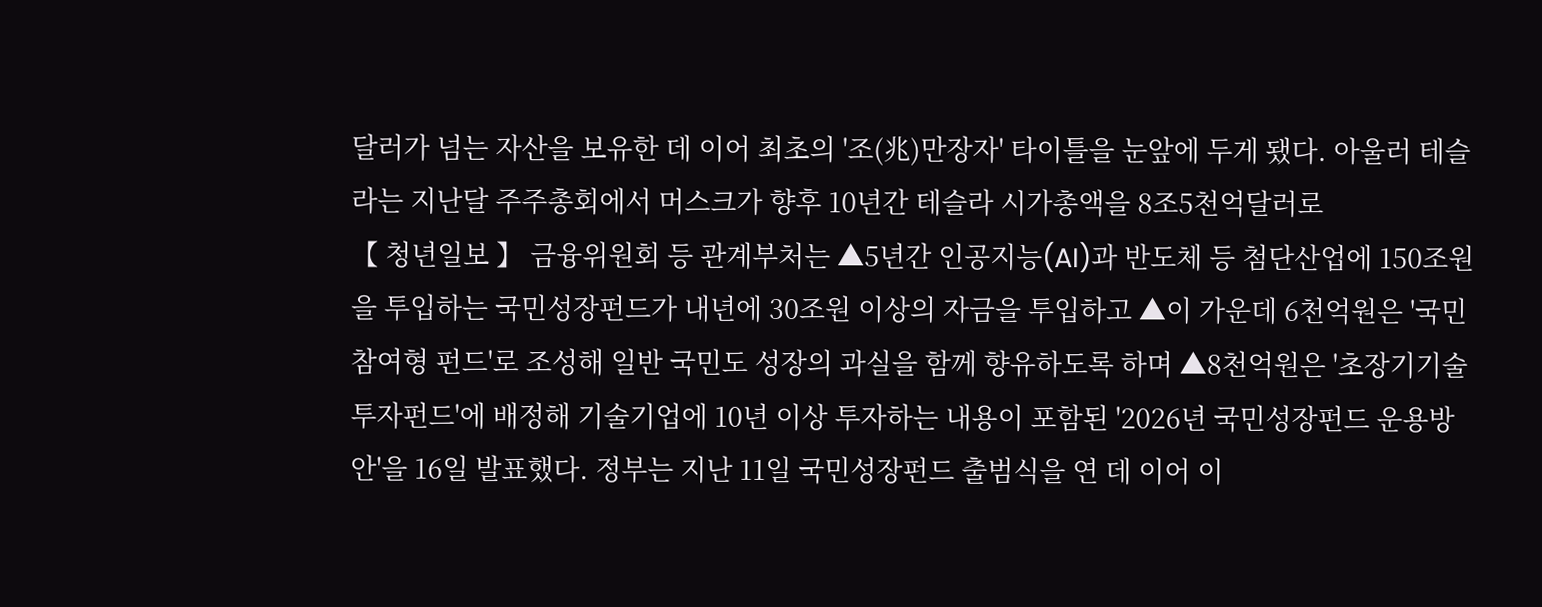달러가 넘는 자산을 보유한 데 이어 최초의 '조(兆)만장자' 타이틀을 눈앞에 두게 됐다. 아울러 테슬라는 지난달 주주총회에서 머스크가 향후 10년간 테슬라 시가총액을 8조5천억달러로
【 청년일보 】 금융위원회 등 관계부처는 ▲5년간 인공지능(AI)과 반도체 등 첨단산업에 150조원을 투입하는 국민성장펀드가 내년에 30조원 이상의 자금을 투입하고 ▲이 가운데 6천억원은 '국민참여형 펀드'로 조성해 일반 국민도 성장의 과실을 함께 향유하도록 하며 ▲8천억원은 '초장기기술투자펀드'에 배정해 기술기업에 10년 이상 투자하는 내용이 포함된 '2026년 국민성장펀드 운용방안'을 16일 발표했다. 정부는 지난 11일 국민성장펀드 출범식을 연 데 이어 이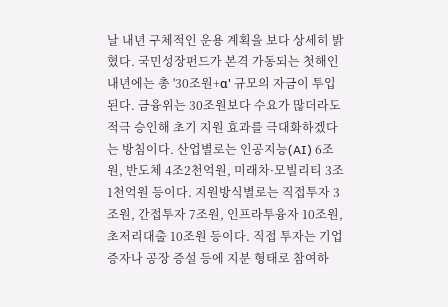날 내년 구체적인 운용 계획을 보다 상세히 밝혔다. 국민성장펀드가 본격 가동되는 첫해인 내년에는 총 '30조원+α' 규모의 자금이 투입된다. 금융위는 30조원보다 수요가 많더라도 적극 승인해 초기 지원 효과를 극대화하겠다는 방침이다. 산업별로는 인공지능(AI) 6조원, 반도체 4조2천억원, 미래차·모빌리티 3조1천억원 등이다. 지원방식별로는 직접투자 3조원, 간접투자 7조원, 인프라투융자 10조원, 초저리대출 10조원 등이다. 직접 투자는 기업 증자나 공장 증설 등에 지분 형태로 참여하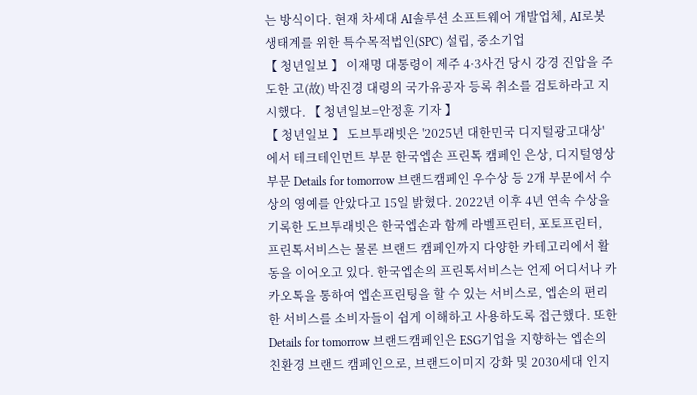는 방식이다. 현재 차세대 AI솔루션 소프트웨어 개발업체, AI로봇 생태계를 위한 특수목적법인(SPC) 설립, 중소기업
【 청년일보 】 이재명 대통령이 제주 4·3사건 당시 강경 진압을 주도한 고(故) 박진경 대령의 국가유공자 등록 취소를 검토하라고 지시했다. 【 청년일보=안정훈 기자 】
【 청년일보 】 도브투래빗은 '2025년 대한민국 디지털광고대상'에서 테크테인먼트 부문 한국엡손 프린톡 캠페인 은상, 디지털영상 부문 Details for tomorrow 브랜드캠페인 우수상 등 2개 부문에서 수상의 영예를 안았다고 15일 밝혔다. 2022년 이후 4년 연속 수상을 기록한 도브투래빗은 한국엡손과 함께 라벨프린터, 포토프린터, 프린톡서비스는 물론 브랜드 캠페인까지 다양한 카테고리에서 활동을 이어오고 있다. 한국엡손의 프린톡서비스는 언제 어디서나 카카오톡을 통하여 엡손프린팅을 할 수 있는 서비스로, 엡손의 편리한 서비스를 소비자들이 쉽게 이해하고 사용하도록 접근했다. 또한 Details for tomorrow 브랜드캠페인은 ESG기업을 지향하는 엡손의 친환경 브랜드 캠페인으로, 브랜드이미지 강화 및 2030세대 인지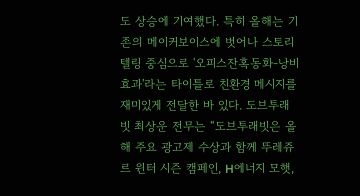도 상승에 기여했다. 특히 올해는 기존의 메이커보이스에 벗어나 스토리텔링 중심으로 '오피스잔혹동화-낭비효과'라는 타이틀로 친환경 메시지를 재미있게 전달한 바 있다. 도브투래빗 최상운 전무는 “도브투래빗은 올해 주요 광고제 수상과 함께 뚜레쥬르 윈터 시즌 캠페인, H에너지 모햇,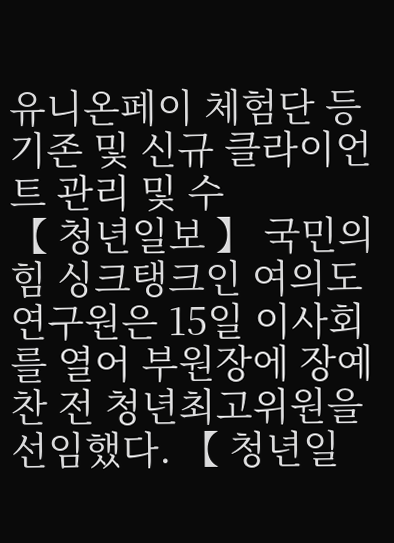유니온페이 체험단 등 기존 및 신규 클라이언트 관리 및 수
【 청년일보 】 국민의힘 싱크탱크인 여의도연구원은 15일 이사회를 열어 부원장에 장예찬 전 청년최고위원을 선임했다. 【 청년일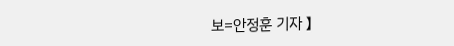보=안정훈 기자 】